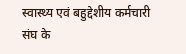स्वास्थ्य एवं बहुद्देशीय कर्मचारी संघ के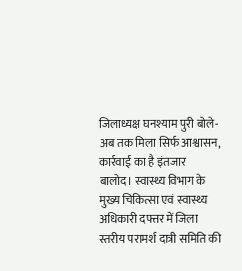जिलाध्यक्ष घनश्याम पुरी बोले- अब तक मिला सिर्फ आश्वासन, कार्रवाई का है इंतजार
बालोद। स्वास्थ्य विभाग के मुख्य चिकित्सा एवं स्वास्थ्य अधिकारी दफ्तर में जिला स्तरीय परामर्श दात्री समिति की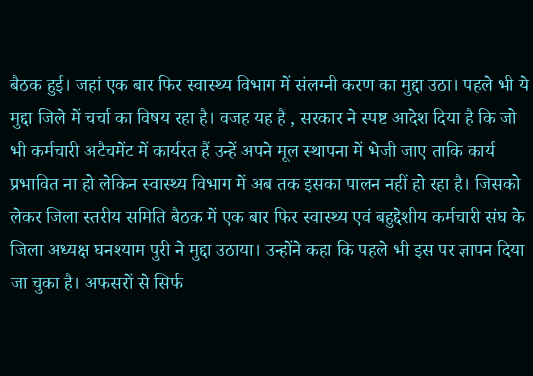बैठक हुई। जहां एक बार फिर स्वास्थ्य विभाग में संलग्नी करण का मुद्दा उठा। पहले भी ये मुद्दा जिले में चर्चा का विषय रहा है। वजह यह है , सरकार ने स्पष्ट आदेश दिया है कि जो भी कर्मचारी अटैचमेंट में कार्यरत हैं उन्हें अपने मूल स्थापना में भेजी जाए ताकि कार्य प्रभावित ना हो लेकिन स्वास्थ्य विभाग में अब तक इसका पालन नहीं हो रहा है। जिसको लेकर जिला स्तरीय समिति बैठक में एक बार फिर स्वास्थ्य एवं बहुद्देशीय कर्मचारी संघ के जिला अध्यक्ष घनश्याम पुरी ने मुद्दा उठाया। उन्होंने कहा कि पहले भी इस पर ज्ञापन दिया जा चुका है। अफसरों से सिर्फ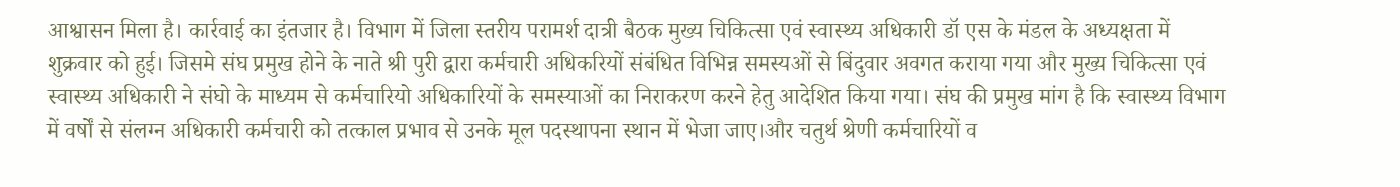आश्वासन मिला है। कार्रवाई का इंतजार है। विभाग में जिला स्तरीय परामर्श दात्री बैठक मुख्य चिकित्सा एवं स्वास्थ्य अधिकारी डॉ एस के मंडल के अध्यक्षता में शुक्रवार को हुई। जिसमे संघ प्रमुख होने के नाते श्री पुरी द्वारा कर्मचारी अधिकरियों संबंधित विभिन्न समस्यओं से बिंदुवार अवगत कराया गया और मुख्य चिकित्सा एवं स्वास्थ्य अधिकारी ने संघो के माध्यम से कर्मचारियो अधिकारियों के समस्याओं का निराकरण करने हेतु आदेशित किया गया। संघ की प्रमुख मांग है कि स्वास्थ्य विभाग में वर्षों से संलग्न अधिकारी कर्मचारी को तत्काल प्रभाव से उनके मूल पदस्थापना स्थान में भेजा जाए।और चतुर्थ श्रेणी कर्मचारियों व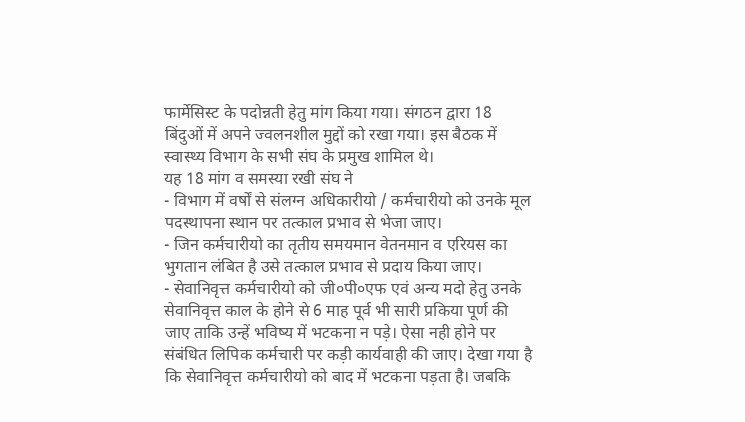फार्मेसिस्ट के पदोन्नती हेतु मांग किया गया। संगठन द्वारा 18 बिंदुओं में अपने ज्वलनशील मुद्दों को रखा गया। इस बैठक में स्वास्थ्य विभाग के सभी संघ के प्रमुख शामिल थे।
यह 18 मांग व समस्या रखी संघ ने
- विभाग में वर्षों से संलग्न अधिकारीयो / कर्मचारीयो को उनके मूल पदस्थापना स्थान पर तत्काल प्रभाव से भेजा जाए।
- जिन कर्मचारीयो का तृतीय समयमान वेतनमान व एरियस का भुगतान लंबित है उसे तत्काल प्रभाव से प्रदाय किया जाए।
- सेवानिवृत्त कर्मचारीयो को जी०पी०एफ एवं अन्य मदो हेतु उनके सेवानिवृत्त काल के होने से 6 माह पूर्व भी सारी प्रकिया पूर्ण की जाए ताकि उन्हें भविष्य में भटकना न पड़े। ऐसा नही होने पर संबंधित लिपिक कर्मचारी पर कड़ी कार्यवाही की जाए। देखा गया है कि सेवानिवृत्त कर्मचारीयो को बाद में भटकना पड़ता है। जबकि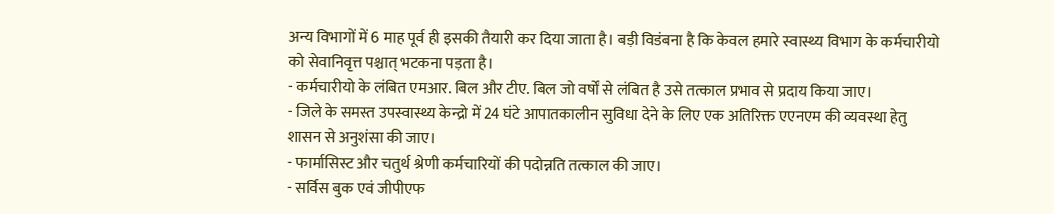अन्य विभागों में 6 माह पूर्व ही इसकी तैयारी कर दिया जाता है। बड़ी विडंबना है कि केवल हमारे स्वास्थ्य विभाग के कर्मचारीयो को सेवानिवृत्त पश्चात् भटकना पड़ता है।
- कर्मचारीयो के लंबित एमआर. बिल और टीए. बिल जो वर्षों से लंबित है उसे तत्काल प्रभाव से प्रदाय किया जाए।
- जिले के समस्त उपस्वास्थ्य केन्द्रो में 24 घंटे आपातकालीन सुविधा देने के लिए एक अतिरिक्त एएनएम की व्यवस्था हेतु शासन से अनुशंसा की जाए।
- फार्मासिस्ट और चतुर्थ श्रेणी कर्मचारियों की पदोन्नति तत्काल की जाए।
- सर्विस बुक एवं जीपीएफ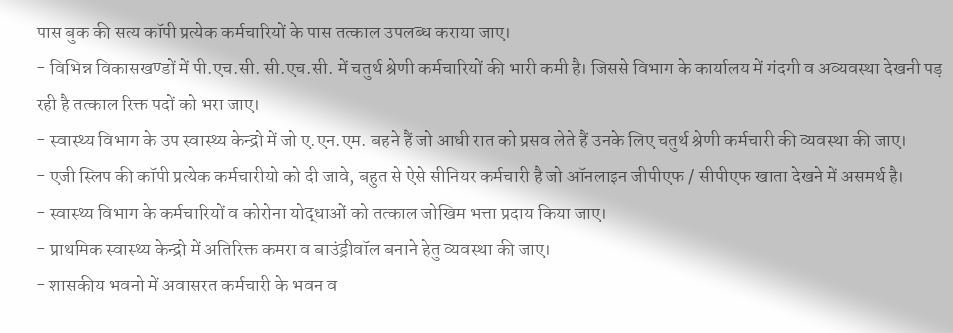पास बुक की सत्य कॉपी प्रत्येक कर्मचारियों के पास तत्काल उपलब्ध कराया जाए।
- विभिन्न विकासखण्डों में पी.एच.सी. सी.एच.सी. में चतुर्थ श्रेणी कर्मचारियों की भारी कमी है। जिससे विभाग के कार्यालय में गंदगी व अव्यवस्था देखनी पड़ रही है तत्काल रिक्त पदों को भरा जाए।
- स्वास्थ्य विभाग के उप स्वास्थ्य केन्द्रो में जो ए.एन.एम. बहने हैं जो आधी रात को प्रसव लेते हैं उनके लिए चतुर्थ श्रेणी कर्मचारी की व्यवस्था की जाए।
- एजी स्लिप की कॉपी प्रत्येक कर्मचारीयो को दी जावे, बहुत से ऐसे सीनियर कर्मचारी है जो ऑनलाइन जीपीएफ / सीपीएफ खाता देखने में असमर्थ है।
- स्वास्थ्य विभाग के कर्मचारियों व कोरोना योद्धाओं को तत्काल जोखिम भत्ता प्रदाय किया जाए।
- प्राथमिक स्वास्थ्य केन्द्रो में अतिरिक्त कमरा व बाउंड्रीवॉल बनाने हेतु व्यवस्था की जाए।
- शासकीय भवनो में अवासरत कर्मचारी के भवन व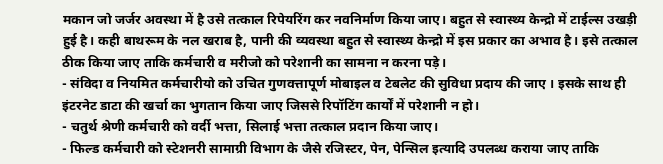मकान जो जर्जर अवस्था में है उसे तत्काल रिपेयरिंग कर नवनिर्माण किया जाए। बहुत से स्वास्थ्य केन्द्रो में टाईल्स उखड़ी हुई है। कही बाथरूम के नल खराब है, पानी की व्यवस्था बहुत से स्वास्थ्य केन्द्रो में इस प्रकार का अभाव है। इसे तत्काल ठीक किया जाए ताकि कर्मचारी व मरीजो को परेशानी का सामना न करना पड़े।
- संविदा व नियमित कर्मचारीयो को उचित गुणवत्तापूर्ण मोबाइल व टेबलेट की सुविधा प्रदाय की जाए । इसके साथ ही इंटरनेट डाटा की खर्चा का भुगतान किया जाए जिससे रिपॉटिंग कार्यों में परेशानी न हो।
- चतुर्थ श्रेणी कर्मचारी को वर्दी भत्ता, सिलाई भत्ता तत्काल प्रदान किया जाए।
- फिल्ड कर्मचारी को स्टेशनरी सामाग्री विभाग के जैसे रजिस्टर, पेन, पेन्सिल इत्यादि उपलब्ध कराया जाए ताकि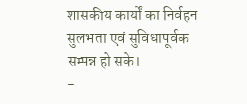शासकीय कार्यों का निर्वहन सुलभता एवं सुविधापूर्वक सम्पन्न हो सके।
-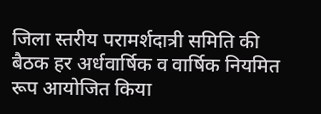जिला स्तरीय परामर्शदात्री समिति की बैठक हर अर्धवार्षिक व वार्षिक नियमित रूप आयोजित किया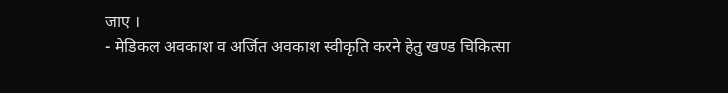जाए ।
- मेडिकल अवकाश व अर्जित अवकाश स्वीकृति करने हेतु खण्ड चिकित्सा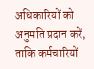अधिकारियों को अनुमति प्रदान करें, ताकि कर्मचारियों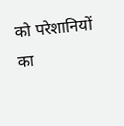को परेशानियों का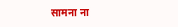सामना ना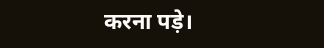करना पड़े।